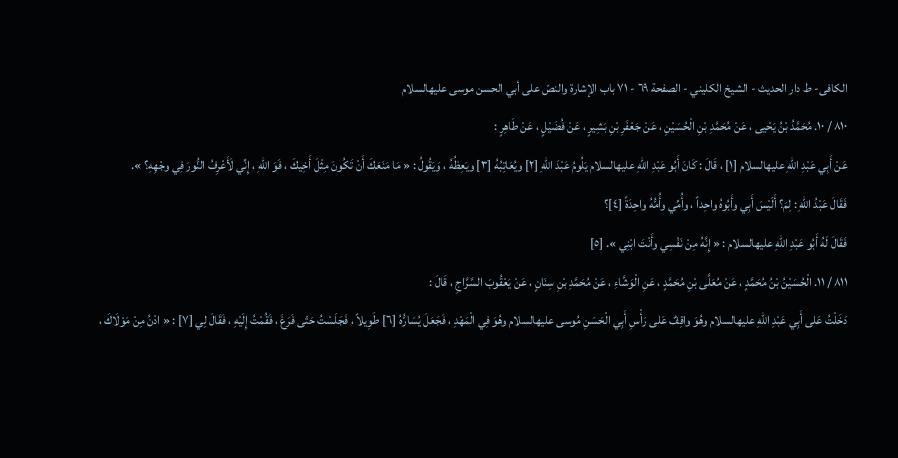الکافی- ط دار الحدیث - الشيخ الكليني - الصفحة ٦٩ - ٧١ باب الإشارة والنصّ على أبي الحسن موسى عليهالسلام
٨١٠ / ١٠. مُحَمَّدُ بْنُ يَحْيى ، عَنْ مُحَمَّدِ بْنِ الْحُسَيْنِ ، عَنْ جَعْفَرِ بْنِ بَشِيرٍ ، عَنْ فُضَيْلٍ ، عَنْ طَاهِرٍ :
عَنْ أَبِي عَبْدِ اللهِ عليهالسلام [١] ، قَالَ : كَانَ أَبُو عَبْدِ اللهِ عليهالسلام يَلُومُ عَبْدَ اللهِ [٢] ويُعَاتِبُهُ [٣] ويَعِظُهُ ، وَيَقُولُ : « مَا مَنَعَكَ أَنْ تَكُونَ مِثْلَ أَخِيكَ ، فَوَ اللهِ ، إِنِّي لَأَعْرِفُ النُّورَ فِي وجْهِهِ؟ ».
فَقَالَ عَبْدُ اللهِ : لِمَ؟ أَلَيْسَ أَبِي وأَبُوهُ واحِداً ، وأُمِّي وأُمُّهُ واحِدَةً [٤]؟
فَقَالَ لَهُ أَبُو عَبْدِ اللهِ عليهالسلام : « إِنَّهُ مِنْ نَفْسِي وأَنْتَ ابْنِي ». [٥]
٨١١ / ١١. الْحُسَيْنُ بْنُ مُحَمَّدٍ ، عَنْ مُعَلَّى بْنِ مُحَمَّدٍ ، عَنِ الْوَشَّاءِ ، عَنْ مُحَمَّدِ بْنِ سِنَانٍ ، عَنْ يَعْقُوبَ السَّرَّاجِ ، قَالَ :
دَخَلْتُ عَلى أَبِي عَبْدِ اللهِ عليهالسلام وهُوَ واقِفٌ عَلى رَأْسِ أَبِي الْحَسَنِ مُوسى عليهالسلام وهُوَ فِي الْمَهْدِ ، فَجَعَلَ يُسَارُّهُ [٦] طَوِيلاً ، فَجَلَسْتُ حَتّى فَرَغَ ، فَقُمْتُ إِلَيْهِ ، فَقَالَ لِي [٧] : « ادْنُ مِنْ مَوْلَاكَ ،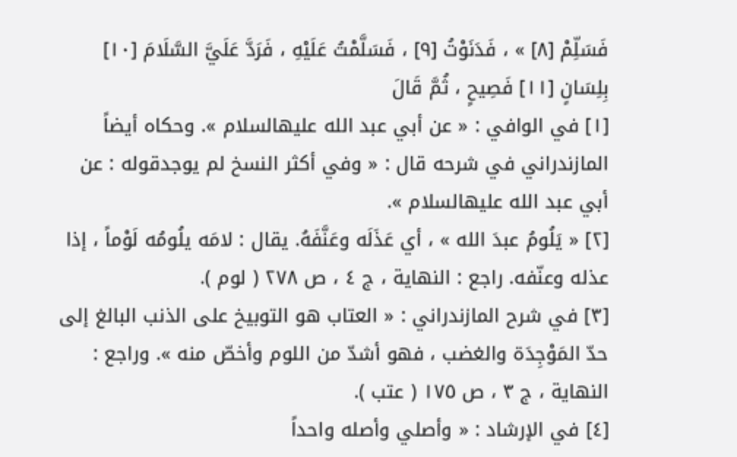فَسَلِّمْ [٨] » ، فَدَنَوْتُ [٩] ، فَسَلَّمْتُ عَلَيْهِ ، فَرَدَّ عَلَيَّ السَّلَامَ [١٠] بِلِسَانٍ [١١] فَصِيحٍ ، ثُمَّ قَالَ
[١] في الوافي : « عن أبي عبد الله عليهالسلام ». وحكاه أيضاً المازندراني في شرحه قال : « وفي أكثر النسخ لم يوجدقوله : عن أبي عبد الله عليهالسلام ».
[٢] « يَلُومُ عبدَ الله » ، أي عَذَلَه وعَنَّفَهُ. يقال : لامَه يلُومُه لَوْماً ، إذا عذله وعنّفه. راجع : النهاية ، ج ٤ ، ص ٢٧٨ ( لوم ).
[٣] في شرح المازندراني : « العتاب هو التوبيخ على الذنب البالغ إلى حدّ المَوْجِدَة والغضب ، فهو أشدّ من اللوم وأخصّ منه ». وراجع : النهاية ، ج ٣ ، ص ١٧٥ ( عتب ).
[٤] في الإرشاد : « وأصلي وأصله واحداً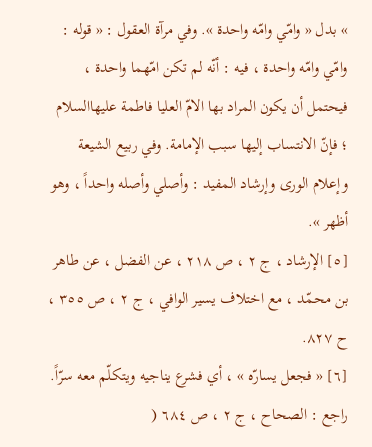» بدل « وامّي وامّه واحدة ». وفي مرآة العقول : « قوله : وامّي وامّه واحدة ، فيه : أنّه لم تكن امّهما واحدة ، فيحتمل أن يكون المراد بها الامّ العليا فاطمة عليهاالسلام ؛ فإنّ الانتساب إليها سبب الإمامة. وفي ربيع الشيعة وإعلام الورى وإرشاد المفيد : وأصلي وأصله واحداً ، وهو أظهر ».
[٥] الإرشاد ، ج ٢ ، ص ٢١٨ ، عن الفضل ، عن طاهر بن محمّد ، مع اختلاف يسير الوافي ، ج ٢ ، ص ٣٥٥ ، ح ٨٢٧.
[٦] « فجعل يسارّه » ، أي فشرع يناجيه ويتكلّم معه سرّاً. راجع : الصحاح ، ج ٢ ، ص ٦٨٤ (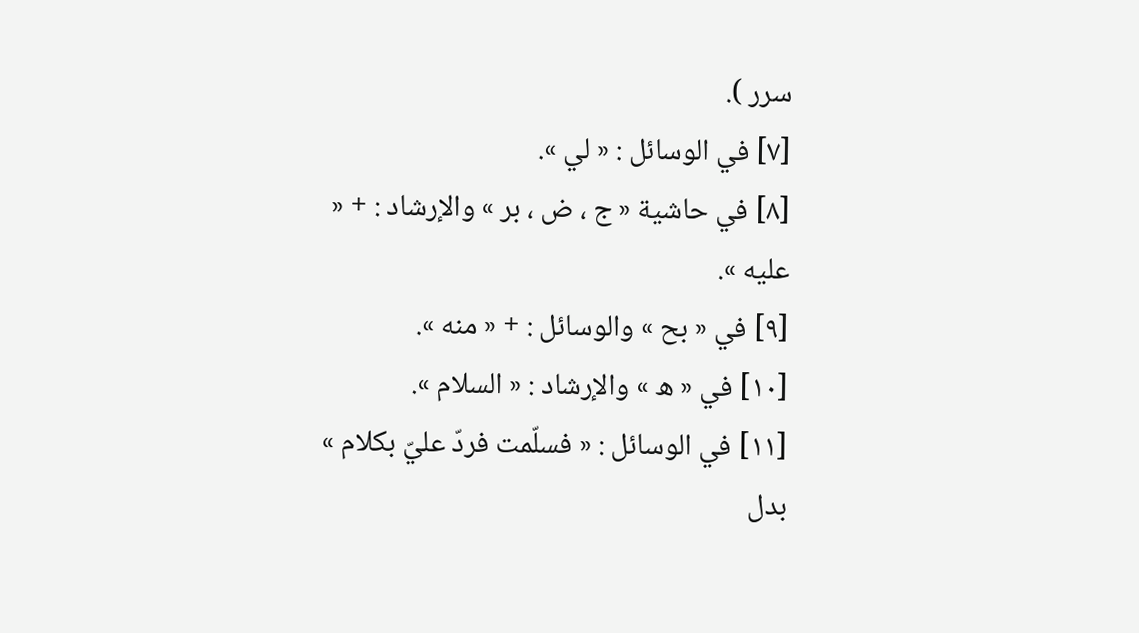سرر ).
[٧] في الوسائل : « لي ».
[٨] في حاشية « ج ، ض ، بر » والإرشاد : + « عليه ».
[٩] في « بح » والوسائل : + « منه ».
[١٠] في « ه » والإرشاد : « السلام ».
[١١] في الوسائل : « فسلّمت فردّ عليّ بكلام » بدل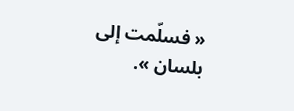« فسلّمت إلى بلسان ».